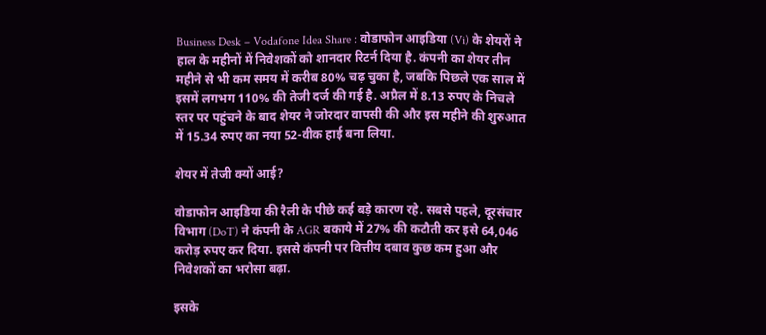Business Desk – Vodafone Idea Share : वोडाफोन आइडिया (Vi) के शेयरों ने हाल के महीनों में निवेशकों को शानदार रिटर्न दिया है. कंपनी का शेयर तीन महीने से भी कम समय में करीब 80% चढ़ चुका है, जबकि पिछले एक साल में इसमें लगभग 110% की तेजी दर्ज की गई है. अप्रैल में 8.13 रुपए के निचले स्तर पर पहुंचने के बाद शेयर ने जोरदार वापसी की और इस महीने की शुरुआत में 15.34 रुपए का नया 52-वीक हाई बना लिया.

शेयर में तेजी क्यों आई?

वोडाफोन आइडिया की रैली के पीछे कई बड़े कारण रहे. सबसे पहले, दूरसंचार विभाग (DoT) ने कंपनी के AGR बकाये में 27% की कटौती कर इसे 64,046 करोड़ रुपए कर दिया. इससे कंपनी पर वित्तीय दबाव कुछ कम हुआ और निवेशकों का भरोसा बढ़ा.

इसके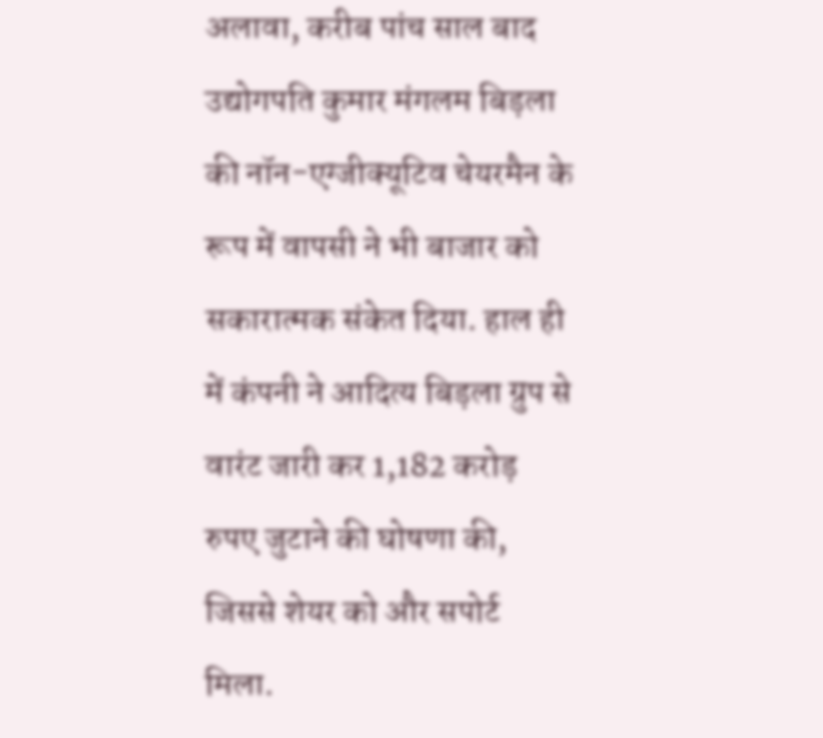अलावा, करीब पांच साल बाद उद्योगपति कुमार मंगलम बिड़ला की नॉन-एग्जीक्यूटिव चेयरमैन के रूप में वापसी ने भी बाजार को सकारात्मक संकेत दिया. हाल ही में कंपनी ने आदित्य बिड़ला ग्रुप से वारंट जारी कर 1,182 करोड़ रुपए जुटाने की घोषणा की, जिससे शेयर को और सपोर्ट मिला.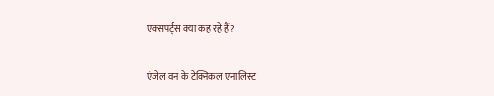एक्सपर्ट्स क्या कह रहे हैं?

एंजेल वन के टेक्निकल एनालिस्ट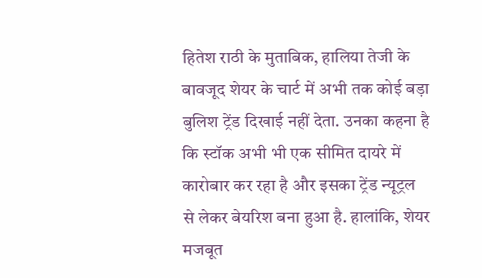हितेश राठी के मुताबिक, हालिया तेजी के बावजूद शेयर के चार्ट में अभी तक कोई बड़ा बुलिश ट्रेंड दिखाई नहीं देता. उनका कहना है कि स्टॉक अभी भी एक सीमित दायरे में कारोबार कर रहा है और इसका ट्रेंड न्यूट्रल से लेकर बेयरिश बना हुआ है. हालांकि, शेयर मजबूत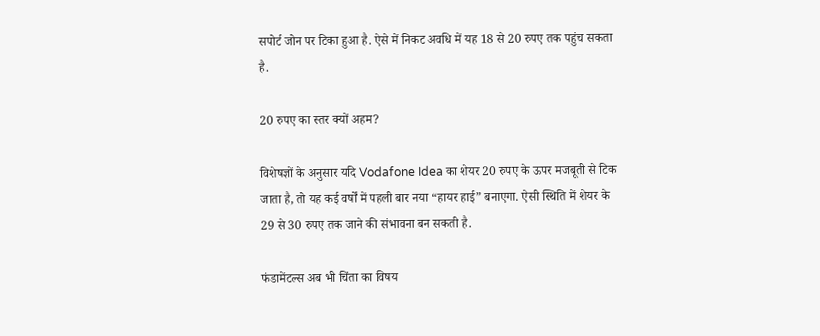सपोर्ट जोन पर टिका हुआ है. ऐसे में निकट अवधि में यह 18 से 20 रुपए तक पहुंच सकता है.

20 रुपए का स्तर क्यों अहम?

विशेषज्ञों के अनुसार यदि Vodafone Idea का शेयर 20 रुपए के ऊपर मजबूती से टिक जाता है, तो यह कई वर्षों में पहली बार नया “हायर हाई” बनाएगा. ऐसी स्थिति में शेयर के 29 से 30 रुपए तक जाने की संभावना बन सकती है.

फंडामेंटल्स अब भी चिंता का विषय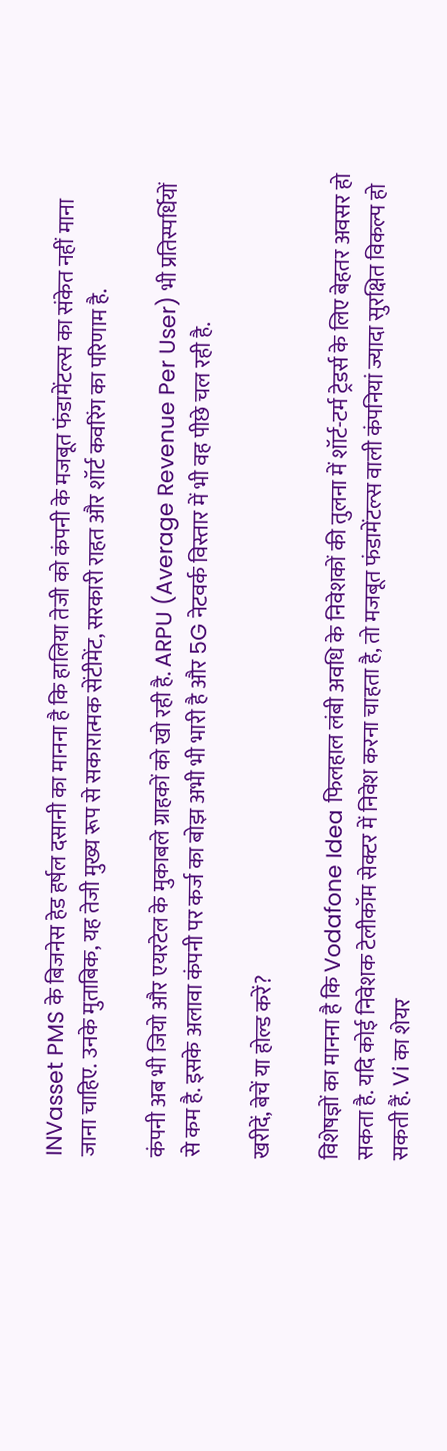INVasset PMS के बिजनेस हेड हर्षल दसानी का मानना है कि हालिया तेजी को कंपनी के मजबूत फंडामेंटल्स का संकेत नहीं माना जाना चाहिए. उनके मुताबिक, यह तेजी मुख्य रूप से सकारात्मक सेंटीमेंट, सरकारी राहत और शॉर्ट कवरिंग का परिणाम है.

कंपनी अब भी जियो और एयरटेल के मुकाबले ग्राहकों को खो रही है. ARPU (Average Revenue Per User) भी प्रतिस्पर्धियों से कम है. इसके अलावा कंपनी पर कर्ज का बोझ अभी भी भारी है और 5G नेटवर्क विस्तार में भी वह पीछे चल रही है.

खरीदें, बेचें या होल्ड करें?

विशेषज्ञों का मानना है कि Vodafone Idea फिलहाल लंबी अवधि के निवेशकों की तुलना में शॉर्ट-टर्म ट्रेडर्स के लिए बेहतर अवसर हो सकता है. यदि कोई निवेशक टेलीकॉम सेक्टर में निवेश करना चाहता है, तो मजबूत फंडामेंटल्स वाली कंपनियां ज्यादा सुरक्षित विकल्प हो सकती हैं. Vi का शेयर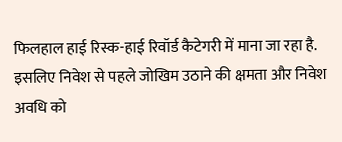फिलहाल हाई रिस्क-हाई रिवॉर्ड कैटेगरी में माना जा रहा है. इसलिए निवेश से पहले जोखिम उठाने की क्षमता और निवेश अवधि को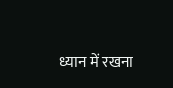ध्यान में रखना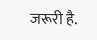जरूरी है.